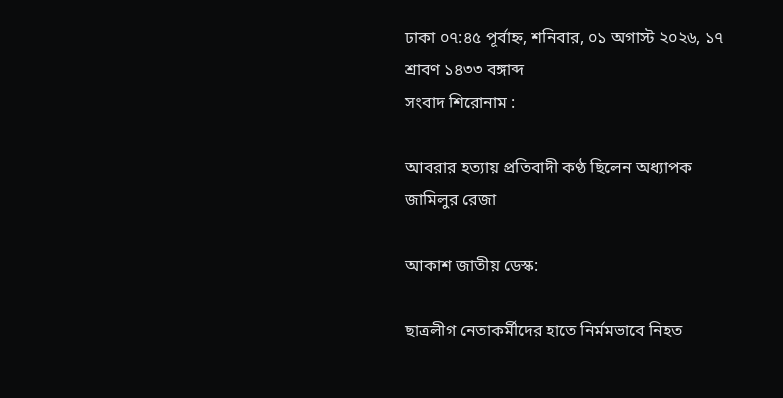ঢাকা ০৭:৪৫ পূর্বাহ্ন, শনিবার, ০১ অগাস্ট ২০২৬, ১৭ শ্রাবণ ১৪৩৩ বঙ্গাব্দ
সংবাদ শিরোনাম :

আবরার হত্যায় প্রতিবাদী কণ্ঠ ছিলেন অধ্যাপক জামিলুর রেজা

আকাশ জাতীয় ডেস্ক:

ছাত্রলীগ নেতাকর্মীদের হাতে নির্মমভাবে নিহত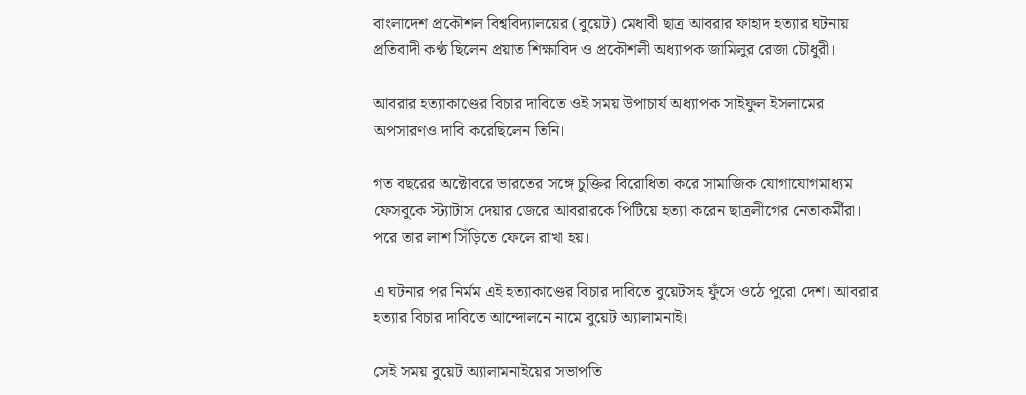বাংলাদেশ প্রকৌশল বিশ্ববিদ্যালয়ের (বুয়েট) মেধাবী ছাত্র আবরার ফাহাদ হত্যার ঘটনায় প্রতিবাদী কণ্ঠ ছিলেন প্রয়াত শিক্ষাবিদ ও প্রকৌশলী অধ্যাপক জামিলুর রেজা চৌধুরী।

আবরার হত্যাকাণ্ডের বিচার দাবিতে ওই সময় উপাচার্য অধ্যাপক সাইফুল ইসলামের অপসারণও দাবি করেছিলেন তিনি।

গত বছরের অক্টোবরে ভারতের সঙ্গে চুক্তির বিরোধিতা করে সামাজিক যোগাযোগমাধ্যম ফেসবুকে স্ট্যাটাস দেয়ার জেরে আবরারকে পিটিয়ে হত্যা করেন ছাত্রলীগের নেতাকর্মীরা। পরে তার লাশ সিঁড়িতে ফেলে রাখা হয়।

এ ঘটনার পর নির্মম এই হত্যাকাণ্ডের বিচার দাবিতে বুয়েটসহ ফুঁসে ওঠে পুরো দেশ। আবরার হত্যার বিচার দাবিতে আন্দোলনে নামে বুয়েট অ্যালামনাই।

সেই সময় বুয়েট অ্যালামনাইয়ের সভাপতি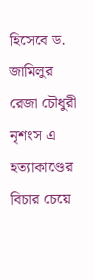হিসেবে ড. জামিলুর রেজা চৌধুরী নৃশংস এ হত্যাকাণ্ডের বিচার চেয়ে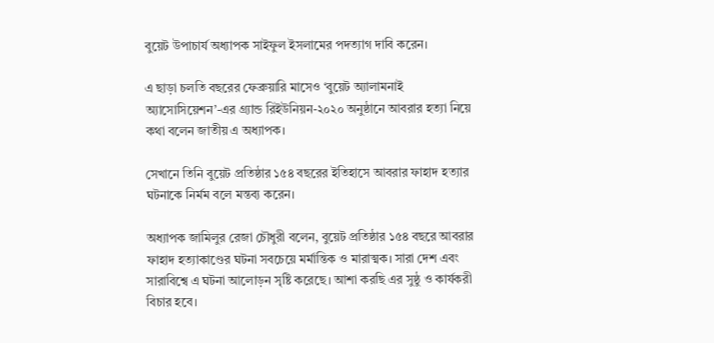বুয়েট উপাচার্য অধ্যাপক সাইফুল ইসলামের পদত্যাগ দাবি করেন।

এ ছাড়া চলতি বছরের ফেব্রুয়ারি মাসেও ‘বুয়েট অ্যালামনাই অ্যাসোসিয়েশন’-এর গ্র্যান্ড রিইউনিয়ন-২০২০ অনুষ্ঠানে আবরার হত্যা নিয়ে কথা বলেন জাতীয় এ অধ্যাপক।

সেখানে তিনি বুয়েট প্রতিষ্ঠার ১৫৪ বছরের ইতিহাসে আবরার ফাহাদ হত্যার ঘটনাকে নির্মম বলে মন্তব্য করেন।

অধ্যাপক জামিলুর রেজা চৌধুরী বলেন, বুয়েট প্রতিষ্ঠার ১৫৪ বছরে আবরার ফাহাদ হত্যাকাণ্ডের ঘটনা সবচেয়ে মর্মান্তিক ও মারাত্মক। সারা দেশ এবং সারাবিশ্বে এ ঘটনা আলোড়ন সৃষ্টি করেছে। আশা করছি এর সুষ্ঠু ও কার্যকরী বিচার হবে।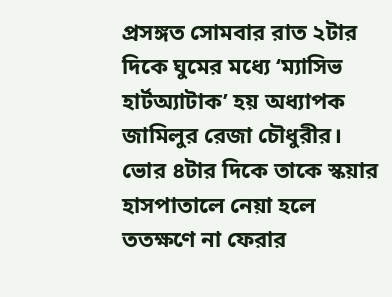প্রসঙ্গত সোমবার রাত ২টার দিকে ঘুমের মধ্যে ‘ম্যাসিভ হার্টঅ্যাটাক’ হয় অধ্যাপক জামিলুর রেজা চৌধুরীর। ভোর ৪টার দিকে তাকে স্কয়ার হাসপাতালে নেয়া হলে ততক্ষণে না ফেরার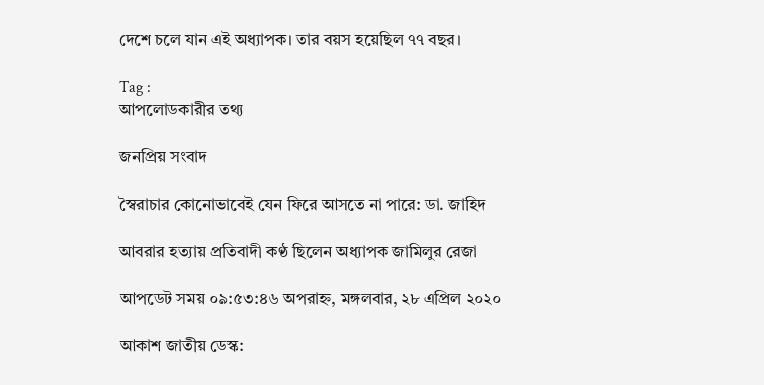দেশে চলে যান এই অধ্যাপক। তার বয়স হয়েছিল ৭৭ বছর।

Tag :
আপলোডকারীর তথ্য

জনপ্রিয় সংবাদ

স্বৈরাচার কোনোভাবেই যেন ফিরে আসতে না পারে: ডা. জাহিদ

আবরার হত্যায় প্রতিবাদী কণ্ঠ ছিলেন অধ্যাপক জামিলুর রেজা

আপডেট সময় ০৯:৫৩:৪৬ অপরাহ্ন, মঙ্গলবার, ২৮ এপ্রিল ২০২০

আকাশ জাতীয় ডেস্ক: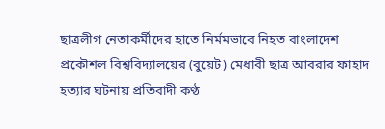ছাত্রলীগ নেতাকর্মীদের হাতে নির্মমভাবে নিহত বাংলাদেশ প্রকৌশল বিশ্ববিদ্যালয়ের (বুয়েট) মেধাবী ছাত্র আবরার ফাহাদ হত্যার ঘটনায় প্রতিবাদী কণ্ঠ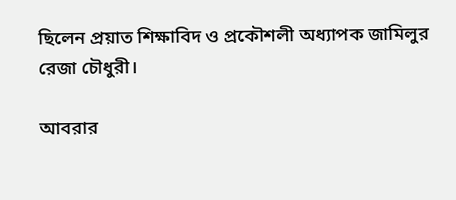ছিলেন প্রয়াত শিক্ষাবিদ ও প্রকৌশলী অধ্যাপক জামিলুর রেজা চৌধুরী।

আবরার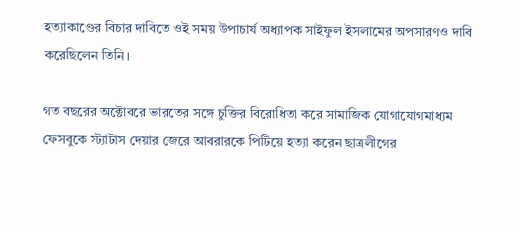হত্যাকাণ্ডের বিচার দাবিতে ওই সময় উপাচার্য অধ্যাপক সাইফুল ইসলামের অপসারণও দাবি করেছিলেন তিনি।

গত বছরের অক্টোবরে ভারতের সঙ্গে চুক্তির বিরোধিতা করে সামাজিক যোগাযোগমাধ্যম ফেসবুকে স্ট্যাটাস দেয়ার জেরে আবরারকে পিটিয়ে হত্যা করেন ছাত্রলীগের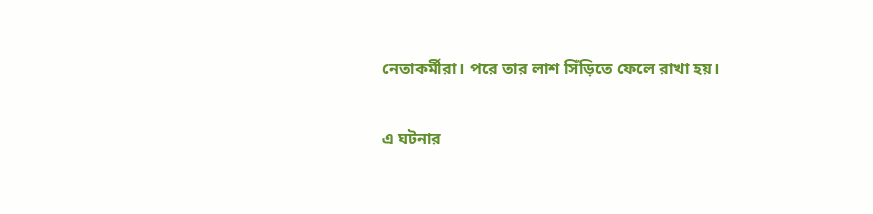নেতাকর্মীরা। পরে তার লাশ সিঁড়িতে ফেলে রাখা হয়।

এ ঘটনার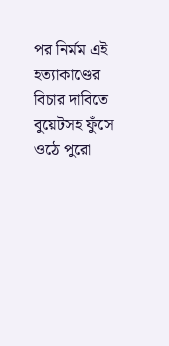পর নির্মম এই হত্যাকাণ্ডের বিচার দাবিতে বুয়েটসহ ফুঁসে ওঠে পুরো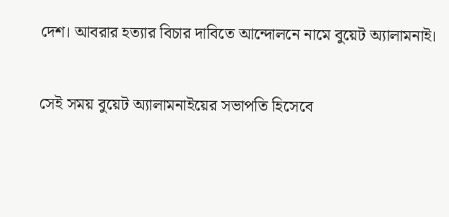দেশ। আবরার হত্যার বিচার দাবিতে আন্দোলনে নামে বুয়েট অ্যালামনাই।

সেই সময় বুয়েট অ্যালামনাইয়ের সভাপতি হিসেবে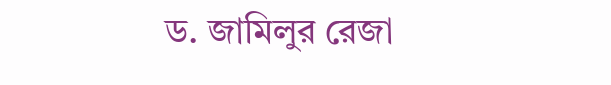ড. জামিলুর রেজা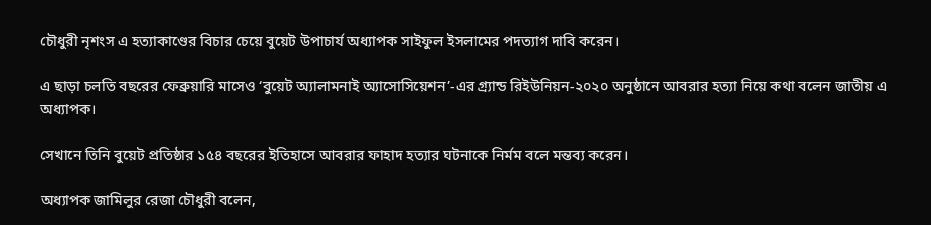চৌধুরী নৃশংস এ হত্যাকাণ্ডের বিচার চেয়ে বুয়েট উপাচার্য অধ্যাপক সাইফুল ইসলামের পদত্যাগ দাবি করেন।

এ ছাড়া চলতি বছরের ফেব্রুয়ারি মাসেও ‘বুয়েট অ্যালামনাই অ্যাসোসিয়েশন’-এর গ্র্যান্ড রিইউনিয়ন-২০২০ অনুষ্ঠানে আবরার হত্যা নিয়ে কথা বলেন জাতীয় এ অধ্যাপক।

সেখানে তিনি বুয়েট প্রতিষ্ঠার ১৫৪ বছরের ইতিহাসে আবরার ফাহাদ হত্যার ঘটনাকে নির্মম বলে মন্তব্য করেন।

অধ্যাপক জামিলুর রেজা চৌধুরী বলেন,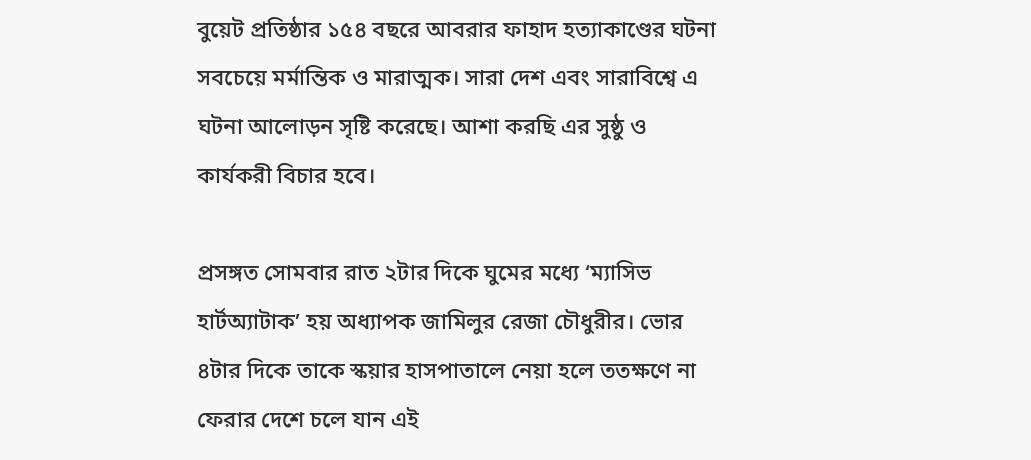বুয়েট প্রতিষ্ঠার ১৫৪ বছরে আবরার ফাহাদ হত্যাকাণ্ডের ঘটনা সবচেয়ে মর্মান্তিক ও মারাত্মক। সারা দেশ এবং সারাবিশ্বে এ ঘটনা আলোড়ন সৃষ্টি করেছে। আশা করছি এর সুষ্ঠু ও কার্যকরী বিচার হবে।

প্রসঙ্গত সোমবার রাত ২টার দিকে ঘুমের মধ্যে ‘ম্যাসিভ হার্টঅ্যাটাক’ হয় অধ্যাপক জামিলুর রেজা চৌধুরীর। ভোর ৪টার দিকে তাকে স্কয়ার হাসপাতালে নেয়া হলে ততক্ষণে না ফেরার দেশে চলে যান এই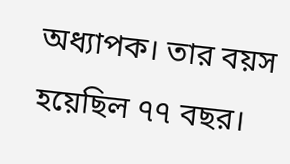অধ্যাপক। তার বয়স হয়েছিল ৭৭ বছর।